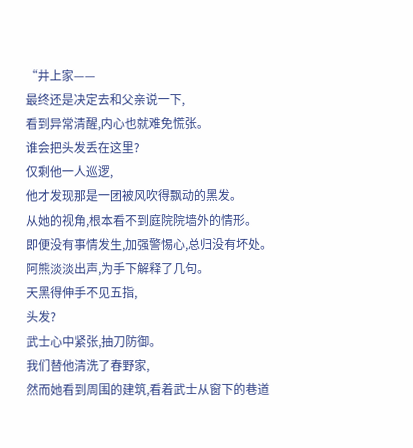“井上家——
最终还是决定去和父亲说一下,
看到异常清醒,内心也就难免慌张。
谁会把头发丢在这里?
仅剩他一人巡逻,
他才发现那是一团被风吹得飘动的黑发。
从她的视角,根本看不到庭院院墙外的情形。
即便没有事情发生,加强警惕心,总归没有坏处。
阿熊淡淡出声,为手下解释了几句。
天黑得伸手不见五指,
头发?
武士心中紧张,抽刀防御。
我们替他清洗了春野家,
然而她看到周围的建筑,看着武士从窗下的巷道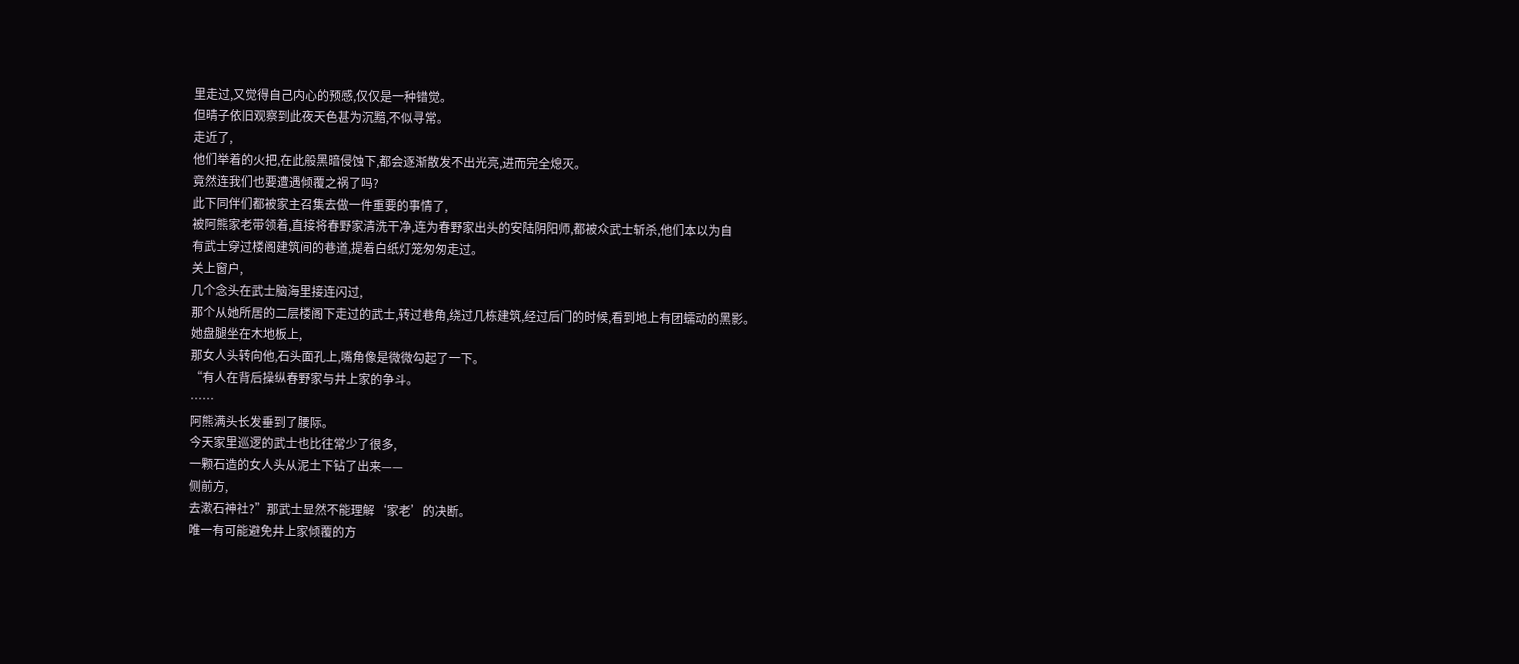里走过,又觉得自己内心的预感,仅仅是一种错觉。
但晴子依旧观察到此夜天色甚为沉黯,不似寻常。
走近了,
他们举着的火把,在此般黑暗侵蚀下,都会逐渐散发不出光亮,进而完全熄灭。
竟然连我们也要遭遇倾覆之祸了吗?
此下同伴们都被家主召集去做一件重要的事情了,
被阿熊家老带领着,直接将春野家清洗干净,连为春野家出头的安陆阴阳师,都被众武士斩杀,他们本以为自
有武士穿过楼阁建筑间的巷道,提着白纸灯笼匆匆走过。
关上窗户,
几个念头在武士脑海里接连闪过,
那个从她所居的二层楼阁下走过的武士,转过巷角,绕过几栋建筑,经过后门的时候,看到地上有团蠕动的黑影。
她盘腿坐在木地板上,
那女人头转向他,石头面孔上,嘴角像是微微勾起了一下。
“有人在背后操纵春野家与井上家的争斗。
……
阿熊满头长发垂到了腰际。
今天家里巡逻的武士也比往常少了很多,
一颗石造的女人头从泥土下钻了出来——
侧前方,
去漱石神社?”那武士显然不能理解‘家老’的决断。
唯一有可能避免井上家倾覆的方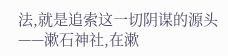法,就是追索这一切阴谋的源头——漱石神社,在漱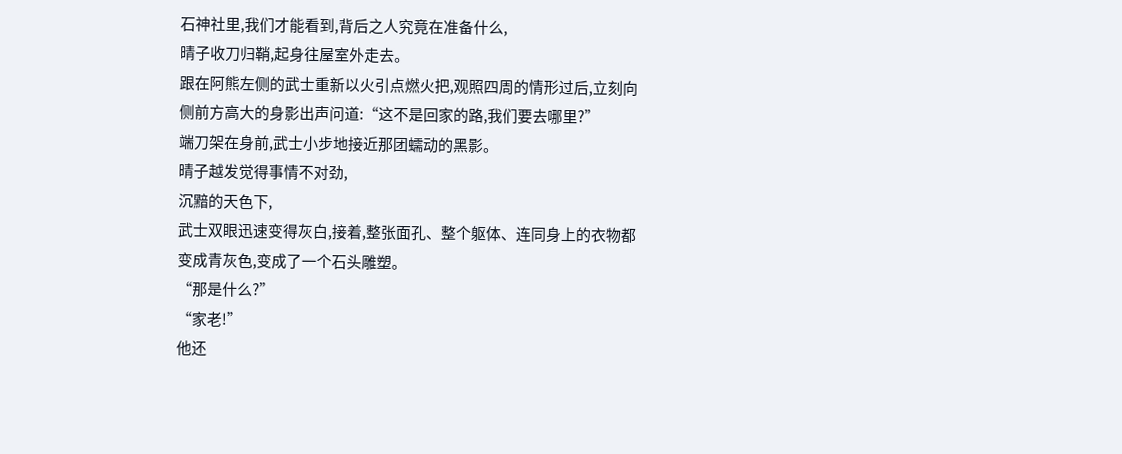石神社里,我们才能看到,背后之人究竟在准备什么,
晴子收刀归鞘,起身往屋室外走去。
跟在阿熊左侧的武士重新以火引点燃火把,观照四周的情形过后,立刻向侧前方高大的身影出声问道:“这不是回家的路,我们要去哪里?”
端刀架在身前,武士小步地接近那团蠕动的黑影。
晴子越发觉得事情不对劲,
沉黯的天色下,
武士双眼迅速变得灰白,接着,整张面孔、整个躯体、连同身上的衣物都变成青灰色,变成了一个石头雕塑。
“那是什么?”
“家老!”
他还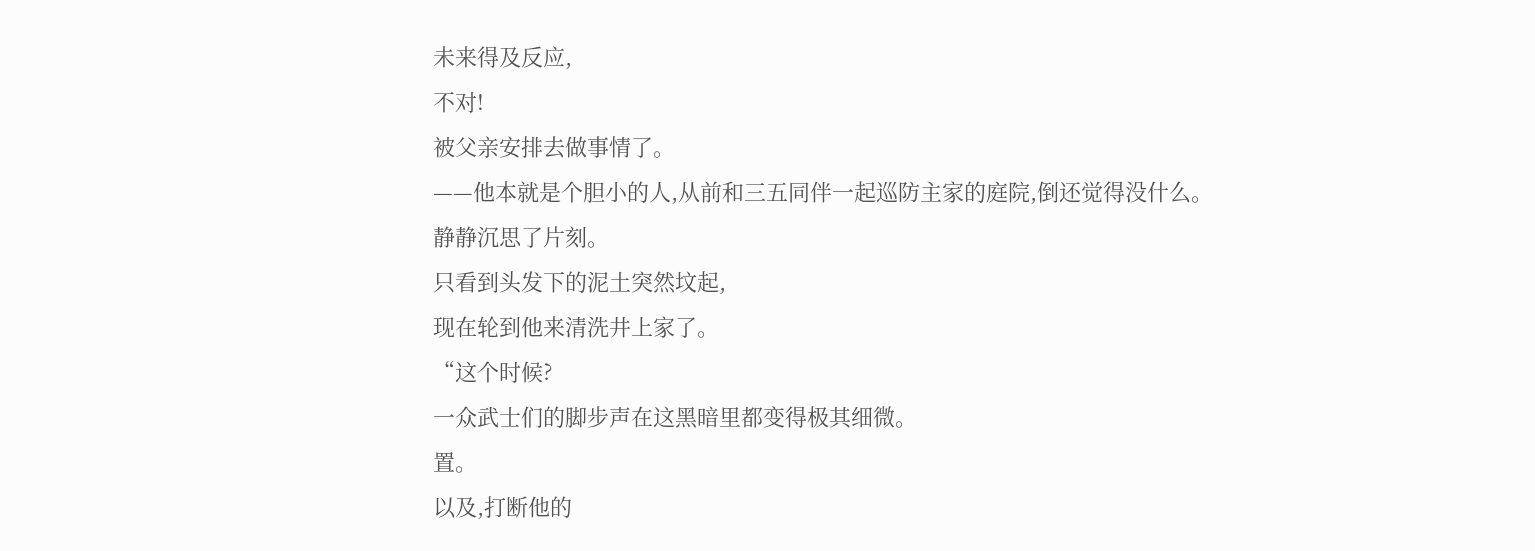未来得及反应,
不对!
被父亲安排去做事情了。
——他本就是个胆小的人,从前和三五同伴一起巡防主家的庭院,倒还觉得没什么。
静静沉思了片刻。
只看到头发下的泥土突然坟起,
现在轮到他来清洗井上家了。
“这个时候?
一众武士们的脚步声在这黑暗里都变得极其细微。
置。
以及,打断他的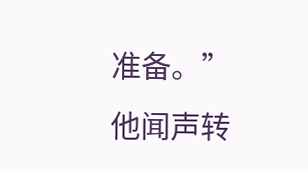准备。”
他闻声转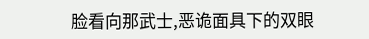脸看向那武士,恶诡面具下的双眼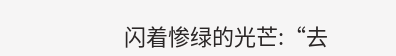闪着惨绿的光芒:“去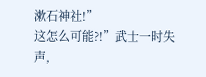漱石神社!”
这怎么可能?!”武士一时失声,